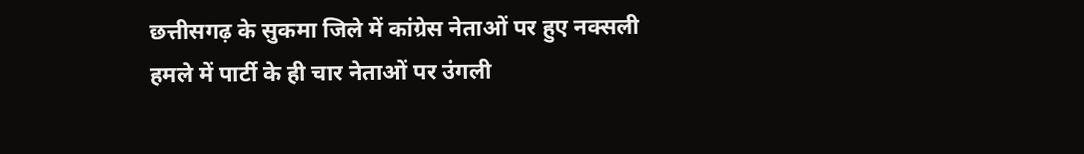छत्तीसगढ़ के सुकमा जिले में कांग्रेस नेताओं पर हुए नक्सली हमले में पार्टी के ही चार नेताओं पर उंगली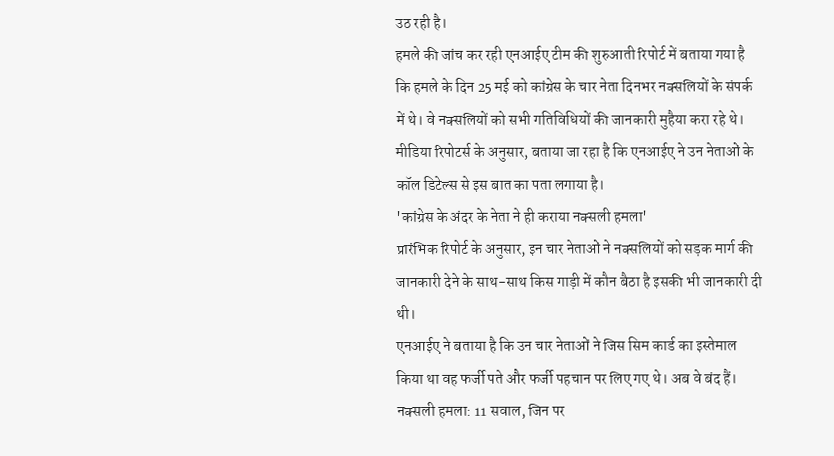उठ रही है।
हमले की जांच कर रही एनआईए टीम की शुरुआती रिपोर्ट में बताया गया है कि हमले के दिन 25 मई को कांग्रेस के चार नेता दिनभर नक्सलियों के संपर्क में थे। वे नक्सलियों को सभी गतिविधियों की जानकारी मुहैया करा रहे थे।
मीडिया रिपोटर्स के अनुसार, बताया जा रहा है कि एनआईए ने उन नेताओं के कॉल डिटेल्स से इस बात का पता लगाया है।
'कांग्रेस के अंदर के नेता ने ही कराया नक्सली हमला'
प्रारंभिक रिपोर्ट के अनुसार, इन चार नेताओं ने नक्सलियों को सड़क मार्ग की जानकारी देने के साथ-साथ किस गाड़ी में कौन बैठा है इसकी भी जानकारी दी थी।
एनआईए ने बताया है कि उन चार नेताओं ने जिस सिम कार्ड का इस्तेमाल किया था वह फर्जी पते और फर्जी पहचान पर लिए गए थे। अब वे बंद हैं।
नक्सली हमला: 11 सवाल, जिन पर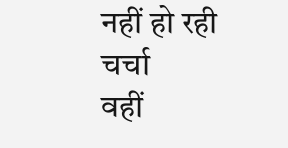नहीं हो रही चर्चा
वहीं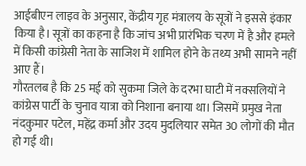आईबीएन लाइव के अनुसार, केंद्रीय गृह मंत्रालय के सूत्रों ने इससे इंकार किया है। सूत्रों का कहना है कि जांच अभी प्रारंभिक चरण में है और हमले में किसी कांग्रेसी नेता के साजिश में शामिल होने के तथ्य अभी सामने नहीं आए हैं।
गौरतलब है कि 25 मई को सुकमा जिले के दरभा घाटी में नक्सलियों ने कांग्रेस पार्टी के चुनाव यात्रा को निशाना बनाया था। जिसमें प्रमुख नेता नंदकुमार पटेल, महेंद्र कर्मा और उदय मुदलियार समेत 30 लोगों की मौत हो गई थी।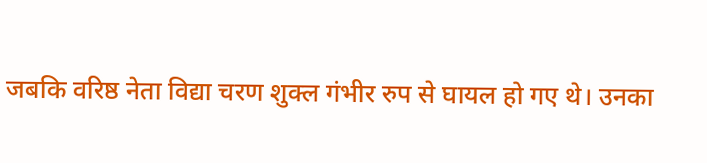जबकि वरिष्ठ नेता विद्या चरण शुक्ल गंभीर रुप से घायल हो गए थे। उनका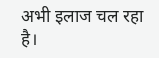अभी इलाज चल रहा है।